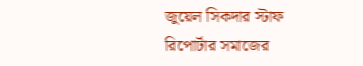জুয়েল সিকদার স্টাফ রিপোর্টার সমাজের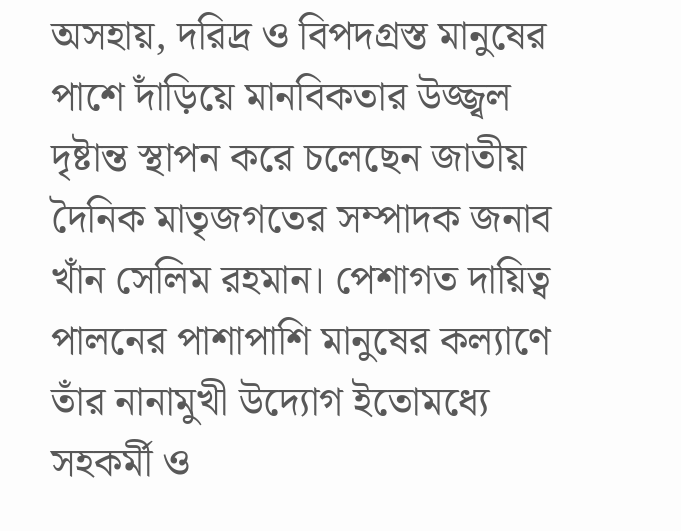অসহায়, দরিদ্র ও বিপদগ্রস্ত মানুষের পাশে দাঁড়িয়ে মানবিকতার উজ্জ্বল দৃষ্টান্ত স্থাপন করে চলেছেন জাতীয় দৈনিক মাতৃজগতের সম্পাদক জনাব খাঁন সেলিম রহমান। পেশাগত দায়িত্ব পালনের পাশাপাশি মানুষের কল্যাণে তাঁর নানামুখী উদ্যোগ ইতোমধ্যে সহকর্মী ও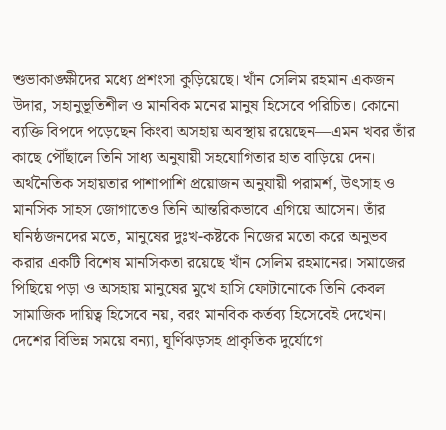শুভাকাঙ্ক্ষীদের মধ্যে প্রশংসা কুড়িয়েছে। খাঁন সেলিম রহমান একজন উদার, সহানুভূতিশীল ও মানবিক মনের মানুষ হিসেবে পরিচিত। কোনো ব্যক্তি বিপদে পড়েছেন কিংবা অসহায় অবস্থায় রয়েছেন—এমন খবর তাঁর কাছে পৌঁছালে তিনি সাধ্য অনুযায়ী সহযোগিতার হাত বাড়িয়ে দেন। অর্থনৈতিক সহায়তার পাশাপাশি প্রয়োজন অনুযায়ী পরামর্শ, উৎসাহ ও মানসিক সাহস জোগাতেও তিনি আন্তরিকভাবে এগিয়ে আসেন। তাঁর ঘনিষ্ঠজনদের মতে, মানুষের দুঃখ-কষ্টকে নিজের মতো করে অনুভব করার একটি বিশেষ মানসিকতা রয়েছে খাঁন সেলিম রহমানের। সমাজের পিছিয়ে পড়া ও অসহায় মানুষের মুখে হাসি ফোটানোকে তিনি কেবল সামাজিক দায়িত্ব হিসেবে নয়, বরং মানবিক কর্তব্য হিসেবেই দেখেন। দেশের বিভিন্ন সময়ে বন্যা, ঘূর্ণিঝড়সহ প্রাকৃতিক দুর্যোগে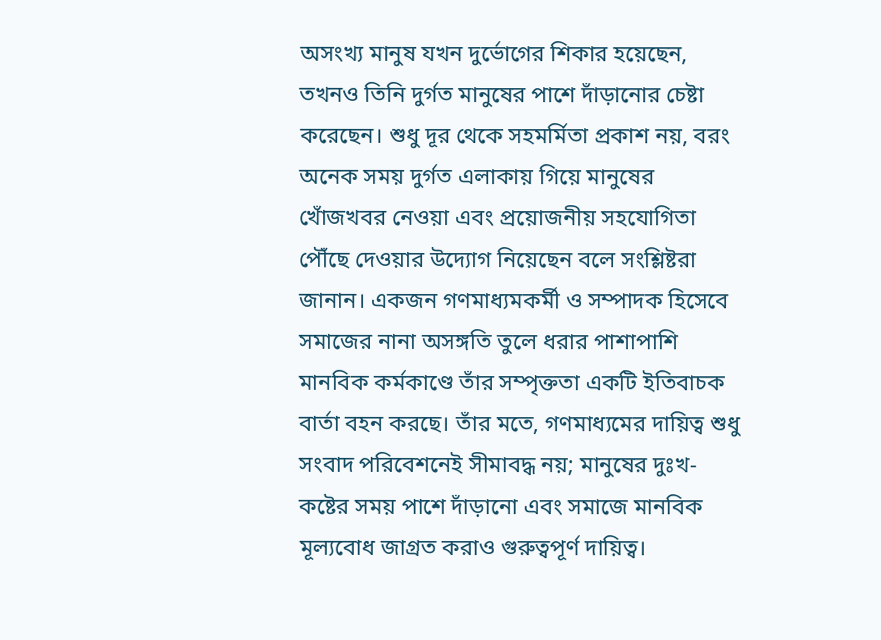অসংখ্য মানুষ যখন দুর্ভোগের শিকার হয়েছেন, তখনও তিনি দুর্গত মানুষের পাশে দাঁড়ানোর চেষ্টা করেছেন। শুধু দূর থেকে সহমর্মিতা প্রকাশ নয়, বরং অনেক সময় দুর্গত এলাকায় গিয়ে মানুষের খোঁজখবর নেওয়া এবং প্রয়োজনীয় সহযোগিতা পৌঁছে দেওয়ার উদ্যোগ নিয়েছেন বলে সংশ্লিষ্টরা জানান। একজন গণমাধ্যমকর্মী ও সম্পাদক হিসেবে সমাজের নানা অসঙ্গতি তুলে ধরার পাশাপাশি মানবিক কর্মকাণ্ডে তাঁর সম্পৃক্ততা একটি ইতিবাচক বার্তা বহন করছে। তাঁর মতে, গণমাধ্যমের দায়িত্ব শুধু সংবাদ পরিবেশনেই সীমাবদ্ধ নয়; মানুষের দুঃখ-কষ্টের সময় পাশে দাঁড়ানো এবং সমাজে মানবিক মূল্যবোধ জাগ্রত করাও গুরুত্বপূর্ণ দায়িত্ব।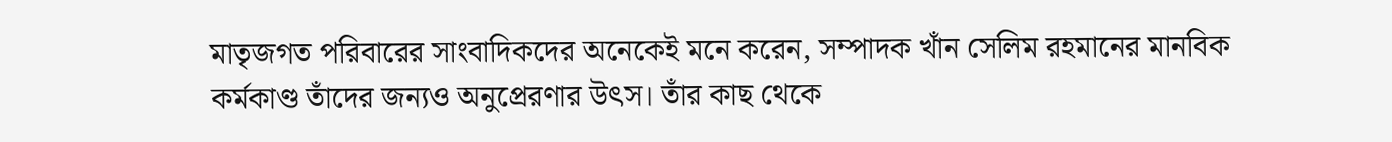মাতৃজগত পরিবারের সাংবাদিকদের অনেকেই মনে করেন, সম্পাদক খাঁন সেলিম রহমানের মানবিক কর্মকাণ্ড তাঁদের জন্যও অনুপ্রেরণার উৎস। তাঁর কাছ থেকে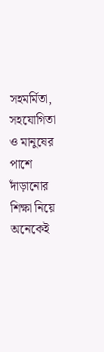সহমর্মিতা, সহযোগিতা ও মানুষের পাশে দাঁড়ানোর শিক্ষা নিয়ে অনেকেই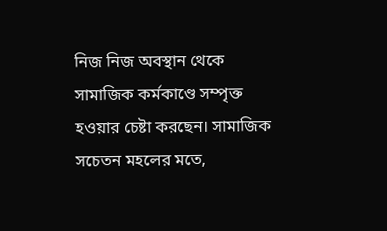নিজ নিজ অবস্থান থেকে সামাজিক কর্মকাণ্ডে সম্পৃক্ত হওয়ার চেষ্টা করছেন। সামাজিক সচেতন মহলের মতে,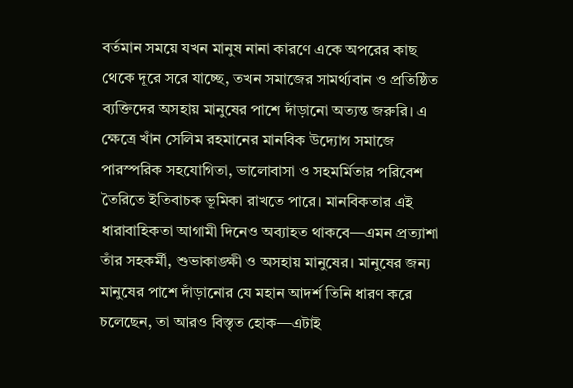বর্তমান সময়ে যখন মানুষ নানা কারণে একে অপরের কাছ থেকে দূরে সরে যাচ্ছে, তখন সমাজের সামর্থ্যবান ও প্রতিষ্ঠিত ব্যক্তিদের অসহায় মানুষের পাশে দাঁড়ানো অত্যন্ত জরুরি। এ ক্ষেত্রে খাঁন সেলিম রহমানের মানবিক উদ্যোগ সমাজে পারস্পরিক সহযোগিতা, ভালোবাসা ও সহমর্মিতার পরিবেশ তৈরিতে ইতিবাচক ভূমিকা রাখতে পারে। মানবিকতার এই ধারাবাহিকতা আগামী দিনেও অব্যাহত থাকবে—এমন প্রত্যাশা তাঁর সহকর্মী, শুভাকাঙ্ক্ষী ও অসহায় মানুষের। মানুষের জন্য মানুষের পাশে দাঁড়ানোর যে মহান আদর্শ তিনি ধারণ করে চলেছেন, তা আরও বিস্তৃত হোক—এটাই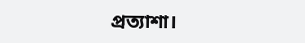প্রত্যাশা।